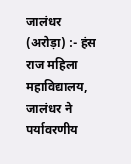जालंधर (अरोड़ा) :- हंस राज महिला महाविद्यालय, जालंधर ने पर्यावरणीय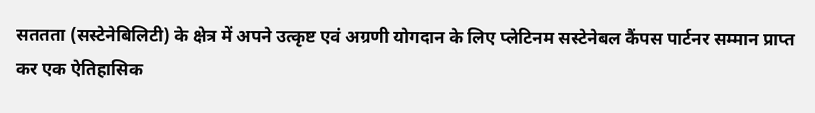सततता (सस्टेनेबिलिटी) के क्षेत्र में अपने उत्कृष्ट एवं अग्रणी योगदान के लिए प्लेटिनम सस्टेनेबल कैंपस पार्टनर सम्मान प्राप्त कर एक ऐतिहासिक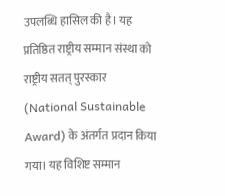उपलब्धि हासिल की है। यह प्रतिष्ठित राष्ट्रीय सम्मान संस्था को राष्ट्रीय सतत् पुरस्कार (National Sustainable Award) के अंतर्गत प्रदान किया गया। यह विशिष्ट सम्मान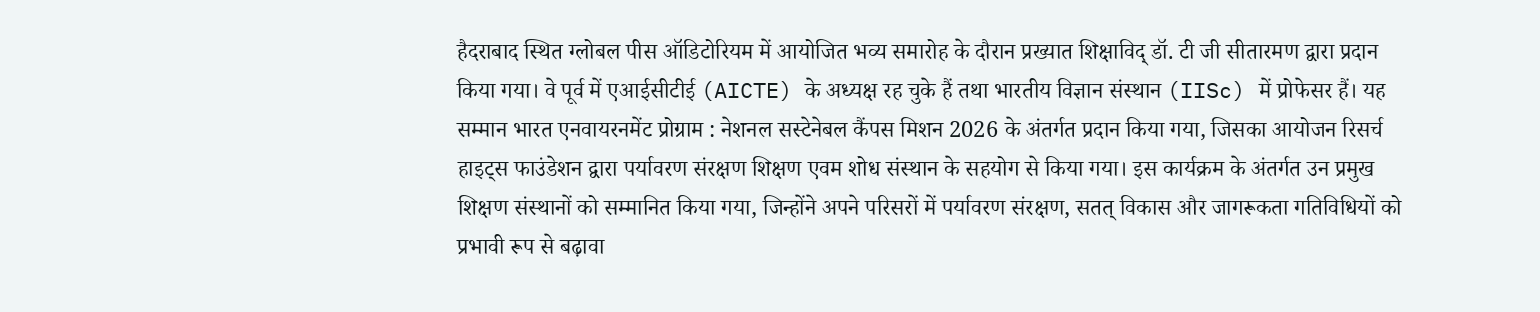हैदराबाद स्थित ग्लोबल पीस ऑडिटोरियम में आयोजित भव्य समारोह के दौरान प्रख्यात शिक्षाविद् डॉ. टी जी सीतारमण द्वारा प्रदान किया गया। वे पूर्व में एआईसीटीई (AICTE) के अध्यक्ष रह चुके हैं तथा भारतीय विज्ञान संस्थान (IISc) में प्रोफेसर हैं। यह सम्मान भारत एनवायरनमेंट प्रोग्राम : नेशनल सस्टेनेबल कैंपस मिशन 2026 के अंतर्गत प्रदान किया गया, जिसका आयोजन रिसर्च हाइट्स फाउंडेशन द्वारा पर्यावरण संरक्षण शिक्षण एवम शोध संस्थान के सहयोग से किया गया। इस कार्यक्रम के अंतर्गत उन प्रमुख शिक्षण संस्थानों को सम्मानित किया गया, जिन्होंने अपने परिसरों में पर्यावरण संरक्षण, सतत् विकास और जागरूकता गतिविधियों को प्रभावी रूप से बढ़ावा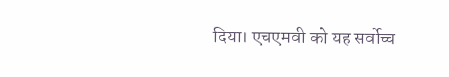दिया। एचएमवी को यह सर्वोच्च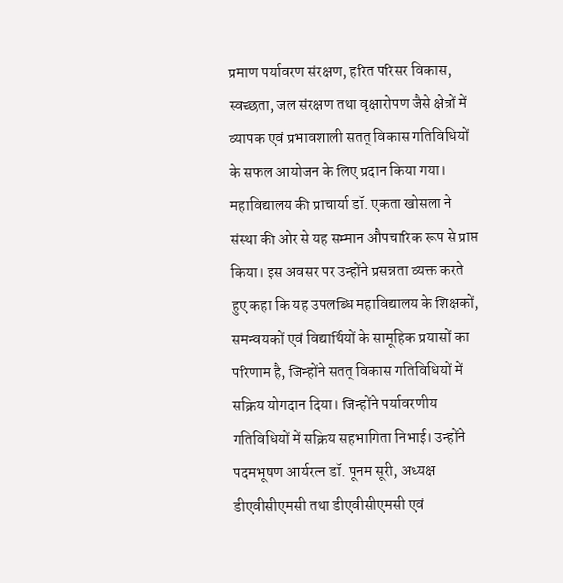प्रमाण पर्यावरण संरक्षण, हरित परिसर विकास, स्वच्छता, जल संरक्षण तथा वृक्षारोपण जैसे क्षेत्रों में व्यापक एवं प्रभावशाली सतत् विकास गतिविधियों के सफल आयोजन के लिए प्रदान किया गया। महाविद्यालय की प्राचार्या डॉ. एकता खोसला ने संस्था की ओर से यह सम्मान औपचारिक रूप से प्राप्त किया। इस अवसर पर उन्होंने प्रसन्नता व्यक्त करते हुए कहा कि यह उपलब्धि महाविद्यालय के शिक्षकों, समन्वयकों एवं विद्यार्थियों के सामूहिक प्रयासों का परिणाम है, जिन्होंने सतत् विकास गतिविधियों में सक्रिय योगदान दिया। जिन्होंने पर्यावरणीय गतिविधियों में सक्रिय सहभागिता निभाई। उन्होंने पदमभूषण आर्यरत्न डॉ. पूनम सूरी, अध्यक्ष डीएवीसीएमसी तथा डीएवीसीएमसी एवं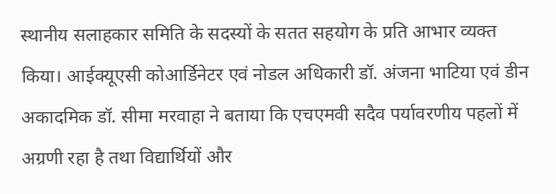स्थानीय सलाहकार समिति के सदस्यों के सतत सहयोग के प्रति आभार व्यक्त किया। आईक्यूएसी कोआर्डिनेटर एवं नोडल अधिकारी डॉ. अंजना भाटिया एवं डीन अकादमिक डॉ. सीमा मरवाहा ने बताया कि एचएमवी सदैव पर्यावरणीय पहलों में अग्रणी रहा है तथा विद्यार्थियों और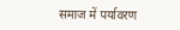समाज में पर्यावरण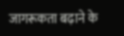जागरूकता बढ़ाने के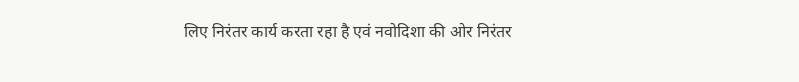लिए निरंतर कार्य करता रहा है एवं नवोदिशा की ओर निरंतर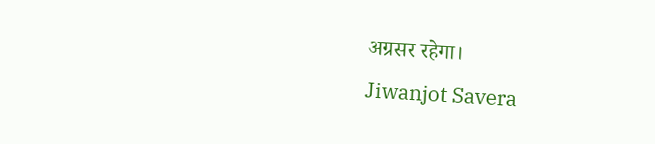अग्रसर रहेगा।
Jiwanjot Savera